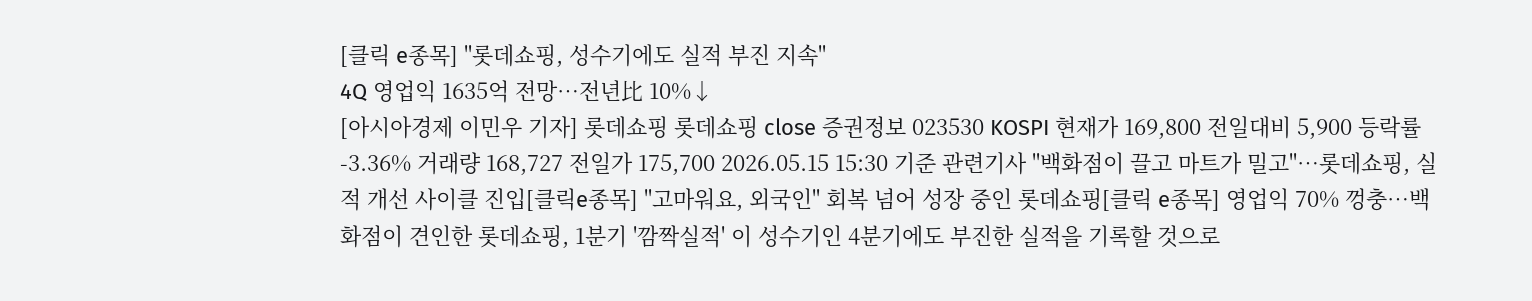[클릭 e종목] "롯데쇼핑, 성수기에도 실적 부진 지속"
4Q 영업익 1635억 전망…전년比 10%↓
[아시아경제 이민우 기자] 롯데쇼핑 롯데쇼핑 close 증권정보 023530 KOSPI 현재가 169,800 전일대비 5,900 등락률 -3.36% 거래량 168,727 전일가 175,700 2026.05.15 15:30 기준 관련기사 "백화점이 끌고 마트가 밀고"…롯데쇼핑, 실적 개선 사이클 진입[클릭e종목] "고마워요, 외국인" 회복 넘어 성장 중인 롯데쇼핑[클릭 e종목] 영업익 70% 껑충…백화점이 견인한 롯데쇼핑, 1분기 '깜짝실적' 이 성수기인 4분기에도 부진한 실적을 기록할 것으로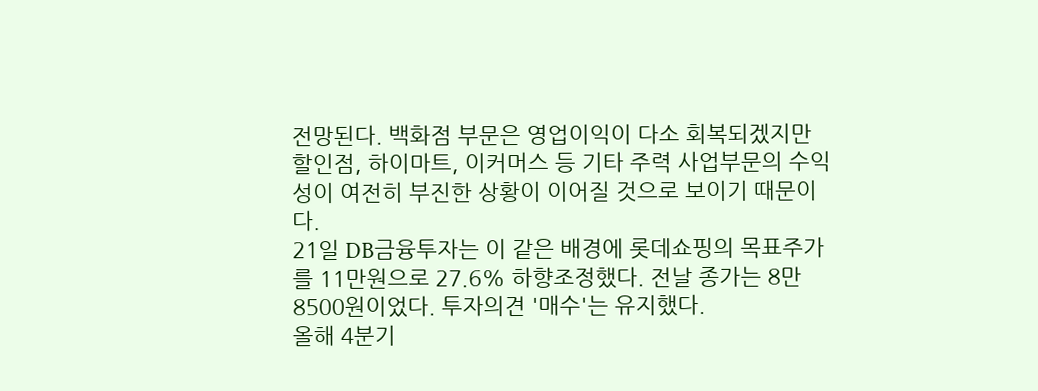전망된다. 백화점 부문은 영업이익이 다소 회복되겠지만 할인점, 하이마트, 이커머스 등 기타 주력 사업부문의 수익성이 여전히 부진한 상황이 이어질 것으로 보이기 때문이다.
21일 DB금융투자는 이 같은 배경에 롯데쇼핑의 목표주가를 11만원으로 27.6% 하향조정했다. 전날 종가는 8만8500원이었다. 투자의견 '매수'는 유지했다.
올해 4분기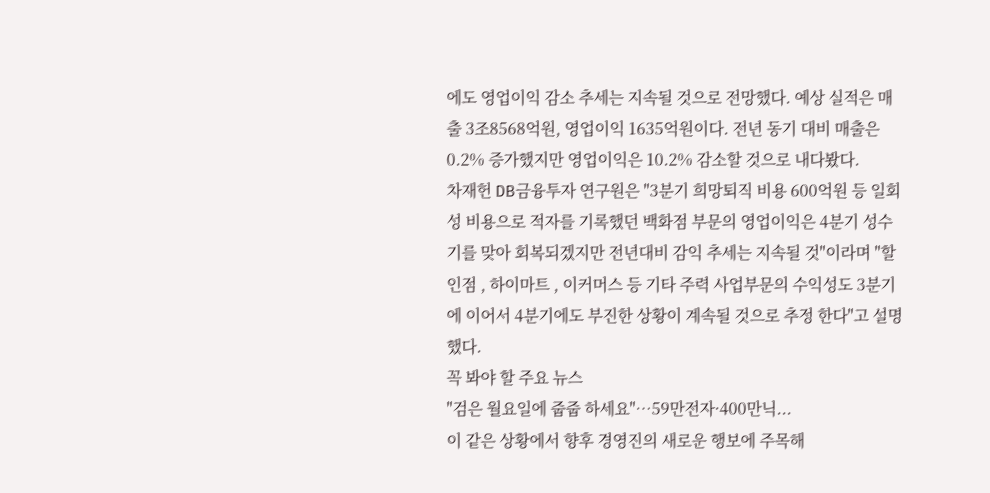에도 영업이익 감소 추세는 지속될 것으로 전망했다. 예상 실적은 매출 3조8568억원, 영업이익 1635억원이다. 전년 동기 대비 매출은 0.2% 증가했지만 영업이익은 10.2% 감소할 것으로 내다봤다.
차재헌 DB금융투자 연구원은 "3분기 희망퇴직 비용 600억원 등 일회성 비용으로 적자를 기록했던 백화점 부문의 영업이익은 4분기 성수기를 맞아 회복되겠지만 전년대비 감익 추세는 지속될 것"이라며 "할인점 , 하이마트 , 이커머스 등 기타 주력 사업부문의 수익성도 3분기에 이어서 4분기에도 부진한 상황이 계속될 것으로 추정 한다"고 설명했다.
꼭 봐야 할 주요 뉴스
"검은 월요일에 줍줍 하세요"…59만전자·400만닉...
이 같은 상황에서 향후 경영진의 새로운 행보에 주목해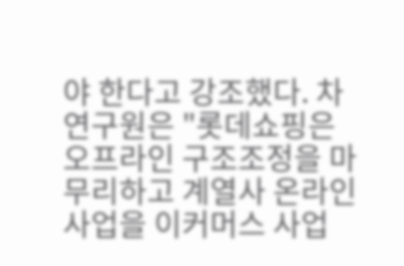야 한다고 강조했다. 차 연구원은 "롯데쇼핑은 오프라인 구조조정을 마무리하고 계열사 온라인 사업을 이커머스 사업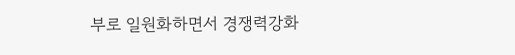부로 일원화하면서 경쟁력강화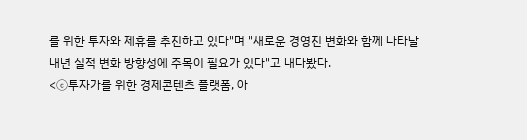를 위한 투자와 제휴를 추진하고 있다"며 "새로운 경영진 변화와 함께 나타날 내년 실적 변화 방향성에 주목이 필요가 있다"고 내다봤다.
<ⓒ투자가를 위한 경제콘텐츠 플랫폼, 아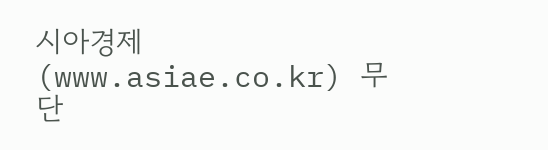시아경제(www.asiae.co.kr) 무단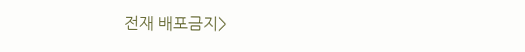전재 배포금지>